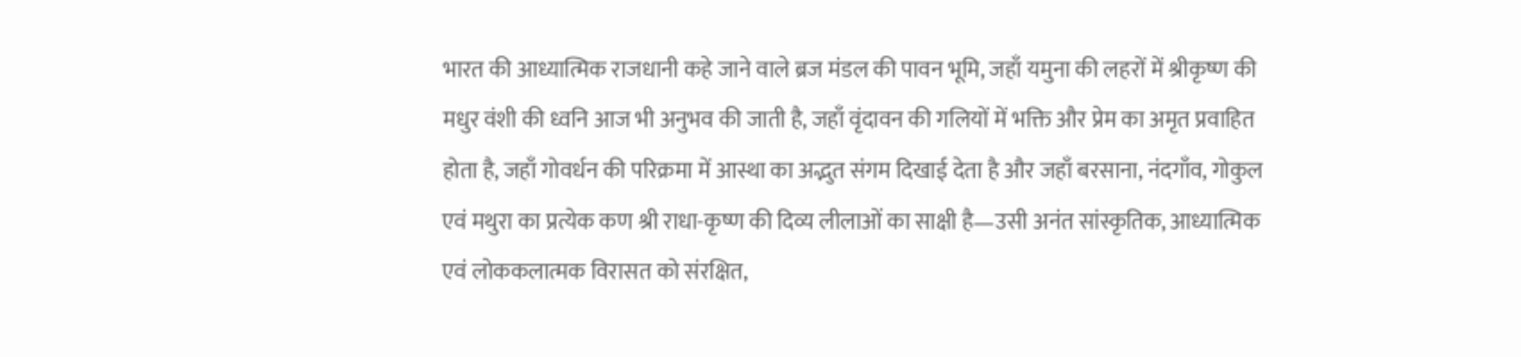भारत की आध्यात्मिक राजधानी कहे जाने वाले ब्रज मंडल की पावन भूमि, जहाँ यमुना की लहरों में श्रीकृष्ण की मधुर वंशी की ध्वनि आज भी अनुभव की जाती है, जहाँ वृंदावन की गलियों में भक्ति और प्रेम का अमृत प्रवाहित होता है, जहाँ गोवर्धन की परिक्रमा में आस्था का अद्भुत संगम दिखाई देता है और जहाँ बरसाना, नंदगाँव, गोकुल एवं मथुरा का प्रत्येक कण श्री राधा-कृष्ण की दिव्य लीलाओं का साक्षी है—उसी अनंत सांस्कृतिक, आध्यात्मिक एवं लोककलात्मक विरासत को संरक्षित,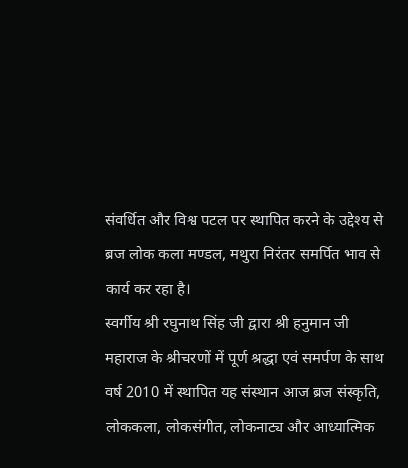संवर्धित और विश्व पटल पर स्थापित करने के उद्देश्य से ब्रज लोक कला मण्डल, मथुरा निरंतर समर्पित भाव से कार्य कर रहा है।
स्वर्गीय श्री रघुनाथ सिंह जी द्वारा श्री हनुमान जी महाराज के श्रीचरणों में पूर्ण श्रद्धा एवं समर्पण के साथ वर्ष 2010 में स्थापित यह संस्थान आज ब्रज संस्कृति, लोककला, लोकसंगीत, लोकनाट्य और आध्यात्मिक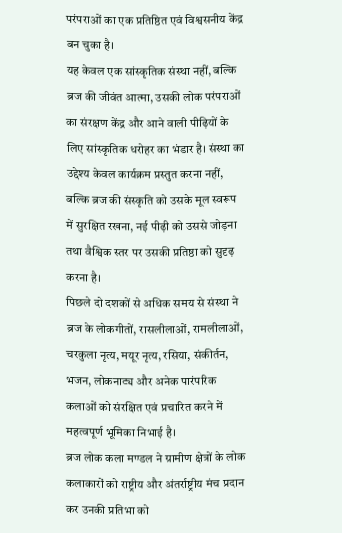परंपराओं का एक प्रतिष्ठित एवं विश्वसनीय केंद्र बन चुका है।
यह केवल एक सांस्कृतिक संस्था नहीं, बल्कि ब्रज की जीवंत आत्मा, उसकी लोक परंपराओं का संरक्षण केंद्र और आने वाली पीढ़ियों के लिए सांस्कृतिक धरोहर का भंडार है। संस्था का उद्देश्य केवल कार्यक्रम प्रस्तुत करना नहीं, बल्कि ब्रज की संस्कृति को उसके मूल स्वरूप में सुरक्षित रखना, नई पीढ़ी को उससे जोड़ना तथा वैश्विक स्तर पर उसकी प्रतिष्ठा को सुदृढ़ करना है।
पिछले दो दशकों से अधिक समय से संस्था ने ब्रज के लोकगीतों, रासलीलाओं, रामलीलाओं, चरकुला नृत्य, मयूर नृत्य, रसिया, संकीर्तन, भजन, लोकनाट्य और अनेक पारंपरिक कलाओं को संरक्षित एवं प्रचारित करने में महत्वपूर्ण भूमिका निभाई है।
ब्रज लोक कला मण्डल ने ग्रामीण क्षेत्रों के लोक कलाकारों को राष्ट्रीय और अंतर्राष्ट्रीय मंच प्रदान कर उनकी प्रतिभा को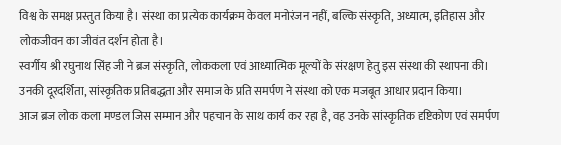विश्व के समक्ष प्रस्तुत किया है। संस्था का प्रत्येक कार्यक्रम केवल मनोरंजन नहीं, बल्कि संस्कृति, अध्यात्म, इतिहास और लोकजीवन का जीवंत दर्शन होता है।
स्वर्गीय श्री रघुनाथ सिंह जी ने ब्रज संस्कृति, लोककला एवं आध्यात्मिक मूल्यों के संरक्षण हेतु इस संस्था की स्थापना की। उनकी दूरदर्शिता, सांस्कृतिक प्रतिबद्धता और समाज के प्रति समर्पण ने संस्था को एक मजबूत आधार प्रदान किया।
आज ब्रज लोक कला मण्डल जिस सम्मान और पहचान के साथ कार्य कर रहा है, वह उनके सांस्कृतिक दृष्टिकोण एवं समर्पण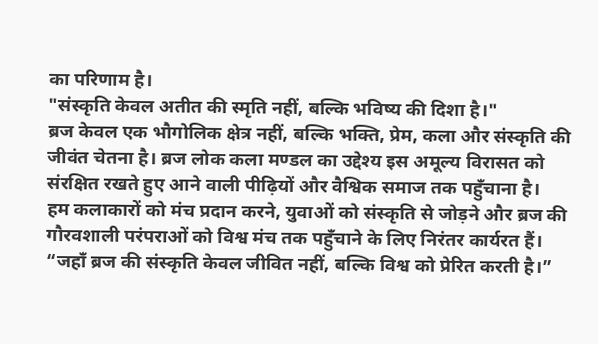का परिणाम है।
"संस्कृति केवल अतीत की स्मृति नहीं, बल्कि भविष्य की दिशा है।"
ब्रज केवल एक भौगोलिक क्षेत्र नहीं, बल्कि भक्ति, प्रेम, कला और संस्कृति की जीवंत चेतना है। ब्रज लोक कला मण्डल का उद्देश्य इस अमूल्य विरासत को संरक्षित रखते हुए आने वाली पीढ़ियों और वैश्विक समाज तक पहुँचाना है।
हम कलाकारों को मंच प्रदान करने, युवाओं को संस्कृति से जोड़ने और ब्रज की गौरवशाली परंपराओं को विश्व मंच तक पहुँचाने के लिए निरंतर कार्यरत हैं।
“जहाँ ब्रज की संस्कृति केवल जीवित नहीं, बल्कि विश्व को प्रेरित करती है।”